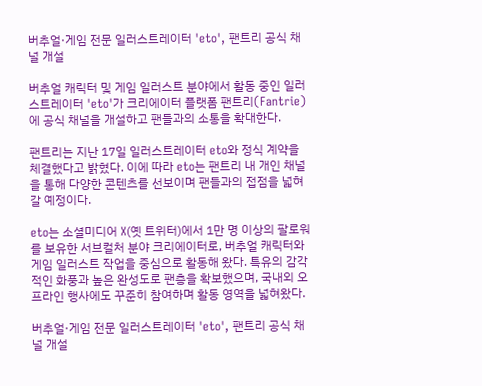버추얼·게임 전문 일러스트레이터 'eto', 팬트리 공식 채널 개설

버추얼 캐릭터 및 게임 일러스트 분야에서 활동 중인 일러스트레이터 'eto'가 크리에이터 플랫폼 팬트리(Fantrie)에 공식 채널을 개설하고 팬들과의 소통을 확대한다.

팬트리는 지난 17일 일러스트레이터 eto와 정식 계약을 체결했다고 밝혔다. 이에 따라 eto는 팬트리 내 개인 채널을 통해 다양한 콘텐츠를 선보이며 팬들과의 접점을 넓혀갈 예정이다.

eto는 소셜미디어 X(옛 트위터)에서 1만 명 이상의 팔로워를 보유한 서브컬처 분야 크리에이터로, 버추얼 캐릭터와 게임 일러스트 작업을 중심으로 활동해 왔다. 특유의 감각적인 화풍과 높은 완성도로 팬층을 확보했으며, 국내외 오프라인 행사에도 꾸준히 참여하며 활동 영역을 넓혀왔다.

버추얼·게임 전문 일러스트레이터 'eto', 팬트리 공식 채널 개설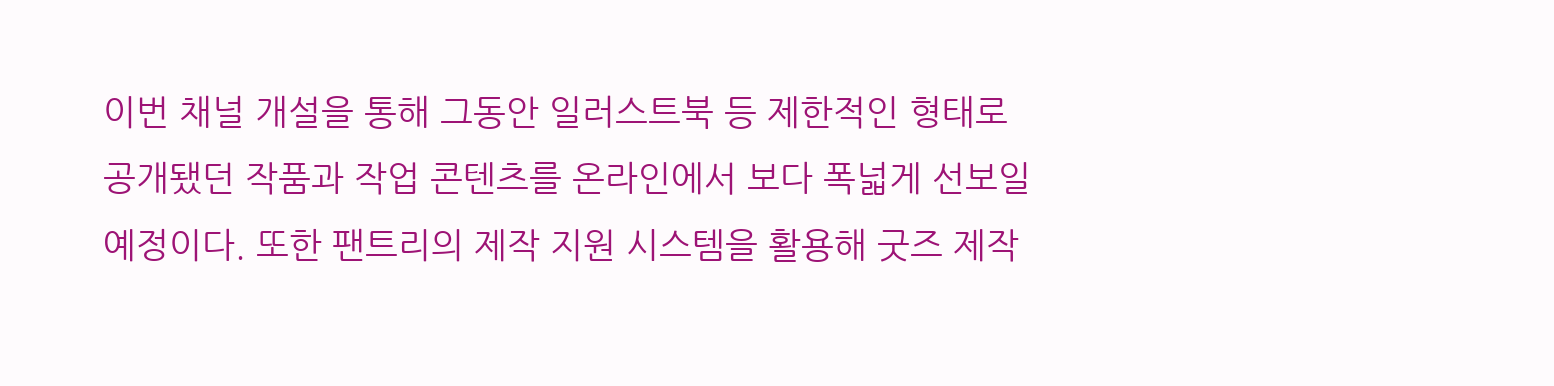이번 채널 개설을 통해 그동안 일러스트북 등 제한적인 형태로 공개됐던 작품과 작업 콘텐츠를 온라인에서 보다 폭넓게 선보일 예정이다. 또한 팬트리의 제작 지원 시스템을 활용해 굿즈 제작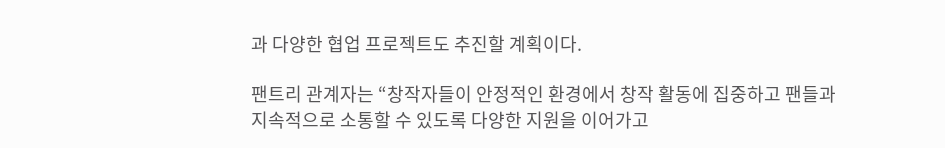과 다양한 협업 프로젝트도 추진할 계획이다.

팬트리 관계자는 “창작자들이 안정적인 환경에서 창작 활동에 집중하고 팬들과 지속적으로 소통할 수 있도록 다양한 지원을 이어가고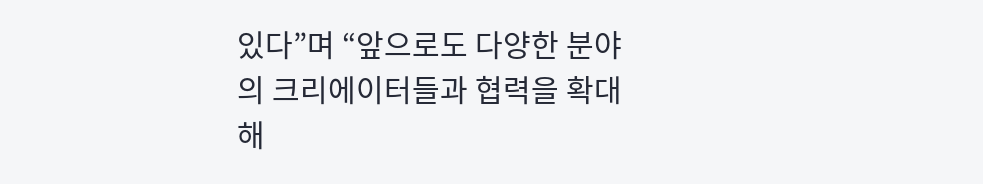있다”며 “앞으로도 다양한 분야의 크리에이터들과 협력을 확대해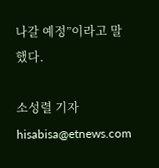나갈 예정”이라고 말했다.

소성렬 기자 hisabisa@etnews.com